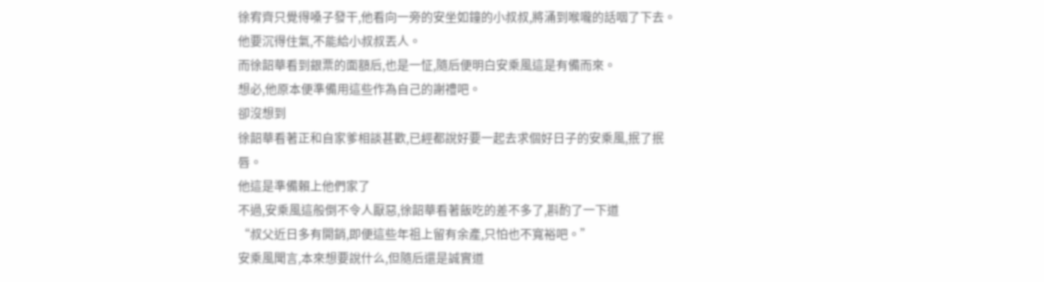徐宥齊只覺得嗓子發干,他看向一旁的安坐如鐘的小叔叔,將涌到喉嚨的話咽了下去。
他要沉得住氣,不能給小叔叔丟人。
而徐韶華看到銀票的面額后,也是一怔,隨后便明白安乘風這是有備而來。
想必,他原本便準備用這些作為自己的謝禮吧。
卻沒想到
徐韶華看著正和自家爹相談甚歡,已經都說好要一起去求個好日子的安乘風,抿了抿唇。
他這是準備賴上他們家了
不過,安乘風這般倒不令人厭惡,徐韶華看著飯吃的差不多了,斟酌了一下道
“叔父近日多有開銷,即便這些年祖上留有余產,只怕也不寬裕吧。”
安乘風聞言,本來想要說什么,但隨后還是誠實道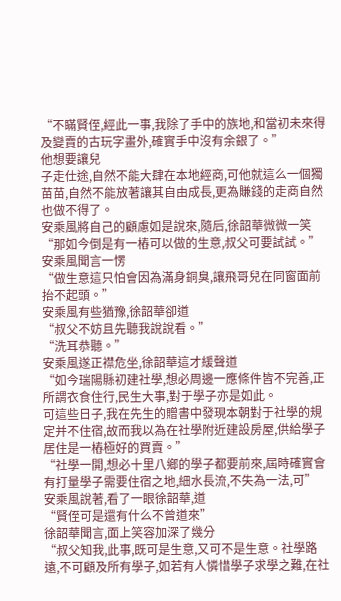“不瞞賢侄,經此一事,我除了手中的族地,和當初未來得及變賣的古玩字畫外,確實手中沒有余銀了。”
他想要讓兒
子走仕途,自然不能大肆在本地經商,可他就這么一個獨苗苗,自然不能放著讓其自由成長,更為賺錢的走商自然也做不得了。
安乘風將自己的顧慮如是說來,隨后,徐韶華微微一笑
“那如今倒是有一樁可以做的生意,叔父可要試試。”
安乘風聞言一愣
“做生意這只怕會因為滿身銅臭,讓飛哥兒在同窗面前抬不起頭。”
安乘風有些猶豫,徐韶華卻道
“叔父不妨且先聽我說說看。”
“洗耳恭聽。”
安乘風遂正襟危坐,徐韶華這才緩聲道
“如今瑞陽縣初建社學,想必周邊一應條件皆不完善,正所謂衣食住行,民生大事,對于學子亦是如此。
可這些日子,我在先生的贈書中發現本朝對于社學的規定并不住宿,故而我以為在社學附近建設房屋,供給學子居住是一樁極好的買賣。”
“社學一開,想必十里八鄉的學子都要前來,屆時確實會有打量學子需要住宿之地,細水長流,不失為一法,可”
安乘風說著,看了一眼徐韶華,道
“賢侄可是還有什么不曾道來”
徐韶華聞言,面上笑容加深了幾分
“叔父知我,此事,既可是生意,又可不是生意。社學路遠,不可顧及所有學子,如若有人憐惜學子求學之難,在社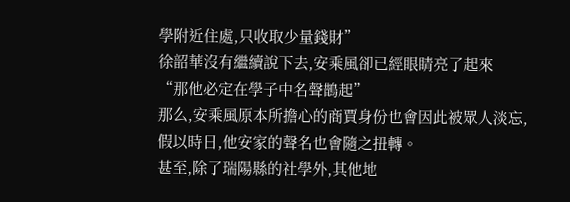學附近住處,只收取少量錢財”
徐韶華沒有繼續說下去,安乘風卻已經眼睛亮了起來
“那他必定在學子中名聲鵲起”
那么,安乘風原本所擔心的商賈身份也會因此被眾人淡忘,假以時日,他安家的聲名也會隨之扭轉。
甚至,除了瑞陽縣的社學外,其他地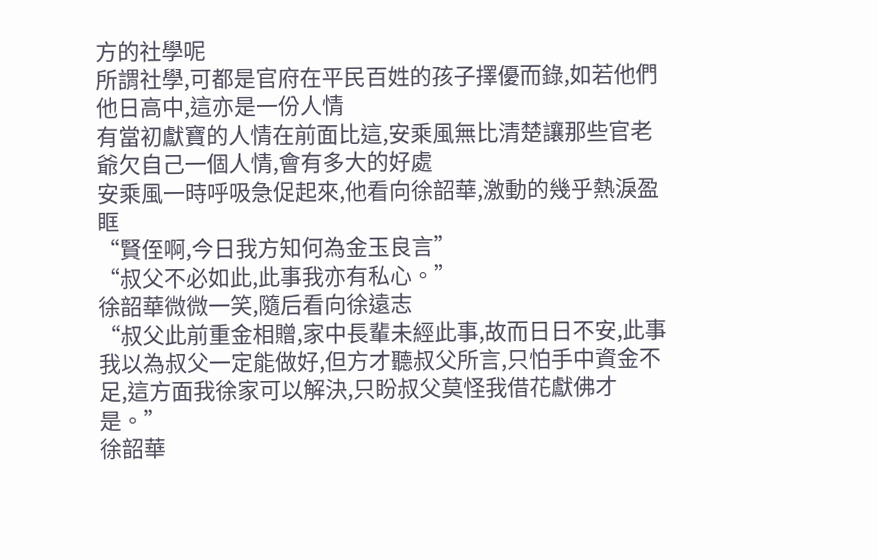方的社學呢
所謂社學,可都是官府在平民百姓的孩子擇優而錄,如若他們他日高中,這亦是一份人情
有當初獻寶的人情在前面比這,安乘風無比清楚讓那些官老爺欠自己一個人情,會有多大的好處
安乘風一時呼吸急促起來,他看向徐韶華,激動的幾乎熱淚盈眶
“賢侄啊,今日我方知何為金玉良言”
“叔父不必如此,此事我亦有私心。”
徐韶華微微一笑,隨后看向徐遠志
“叔父此前重金相贈,家中長輩未經此事,故而日日不安,此事我以為叔父一定能做好,但方才聽叔父所言,只怕手中資金不足,這方面我徐家可以解決,只盼叔父莫怪我借花獻佛才是。”
徐韶華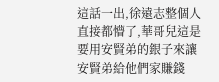這話一出,徐遠志整個人直接都懵了,華哥兒這是要用安賢弟的銀子來讓安賢弟給他們家賺錢